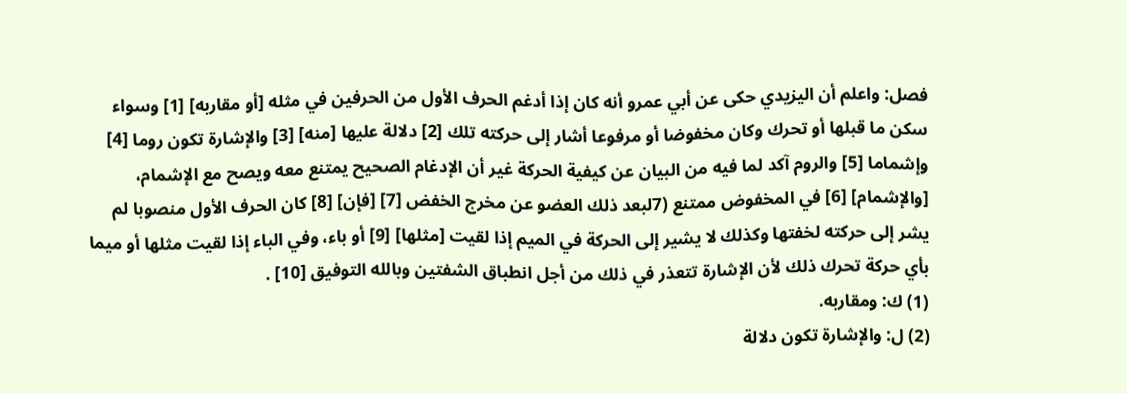فصل: واعلم أن اليزيدي حكى عن أبي عمرو أنه كان إذا أدغم الحرف الأول من الحرفين في مثله [أو مقاربه] [1] وسواء سكن ما قبلها أو تحرك وكان مخفوضا أو مرفوعا أشار إلى حركته تلك [2] دلالة عليها [منه] [3] والإشارة تكون روما [4] وإشماما [5] والروم آكد لما فيه من البيان عن كيفية الحركة غير أن الإدغام الصحيح يمتنع معه ويصح مع الإشمام، [والإشمام] [6] في المخفوض ممتنع (7لبعد ذلك العضو عن مخرج الخفض [7] [فإن] [8] كان الحرف الأول منصوبا لم يشر إلى حركته لخفتها وكذلك لا يشير إلى الحركة في الميم إذا لقيت [مثلها] [9] أو باء، وفي الباء إذا لقيت مثلها أو ميما بأي حركة تحرك ذلك لأن الإشارة تتعذر في ذلك من أجل انطباق الشفتين وبالله التوفيق [10] .
(1) ك: ومقاربه.
(2) ل: والإشارة تكون دلالة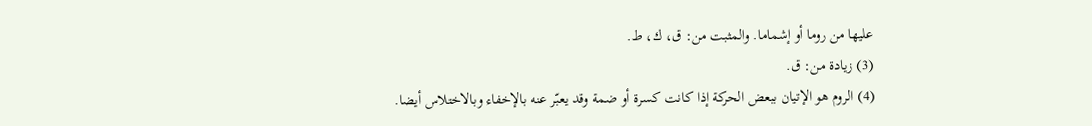عليها من روما أو إشماما. والمثبت من: ق، ك، ط.
(3) زيادة من: ق.
(4) الروم هو الإتيان ببعض الحركة إذا كانت كسرة أو ضمة وقد يعبّر عنه بالإخفاء وبالاختلاس أيضا.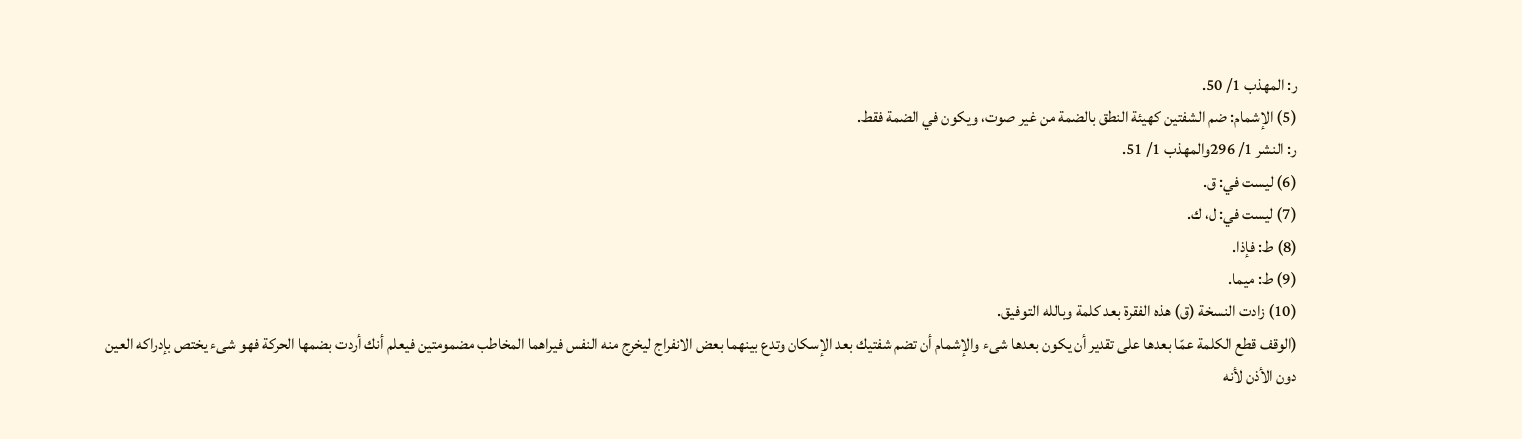ر: المهذب 1/ 50.
(5) الإشمام: ضم الشفتين كهيئة النطق بالضمة من غير صوت، ويكون في الضمة فقط.
ر: النشر 1/ 296والمهذب 1/ 51.
(6) ليست في: ق.
(7) ليست في: ل، ك.
(8) ط: فإذا.
(9) ط: ميما.
(10) زادت النسخة (ق) هذه الفقرة بعد كلمة وبالله التوفيق.
(الوقف قطع الكلمة عمّا بعدها على تقدير أن يكون بعدها شىء والإشمام أن تضم شفتيك بعد الإسكان وتدع بينهما بعض الانفراج ليخرج منه النفس فيراهما المخاطب مضمومتين فيعلم أنك أردت بضمها الحركة فهو شىء يختص بإدراكه العين دون الأذن لأنه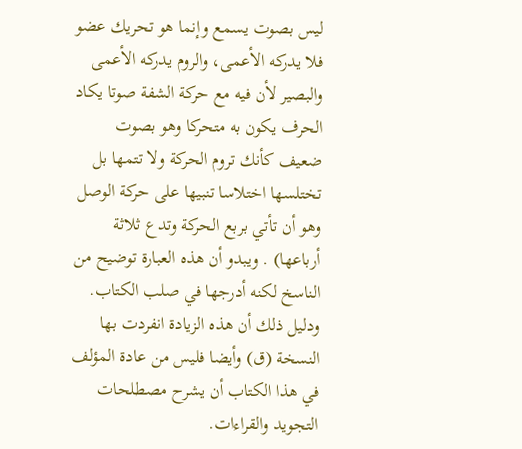ليس بصوت يسمع وإنما هو تحريك عضو فلا يدركه الأعمى، والروم يدركه الأعمى والبصير لأن فيه مع حركة الشفة صوتا يكاد الحرف يكون به متحركا وهو بصوت ضعيف كأنك تروم الحركة ولا تتمها بل تختلسها اختلاسا تنبيها على حركة الوصل وهو أن تأتي بربع الحركة وتدع ثلاثة أرباعها) . ويبدو أن هذه العبارة توضيح من الناسخ لكنه أدرجها في صلب الكتاب. ودليل ذلك أن هذه الزيادة انفردت بها النسخة (ق) وأيضا فليس من عادة المؤلف في هذا الكتاب أن يشرح مصطلحات التجويد والقراءات.